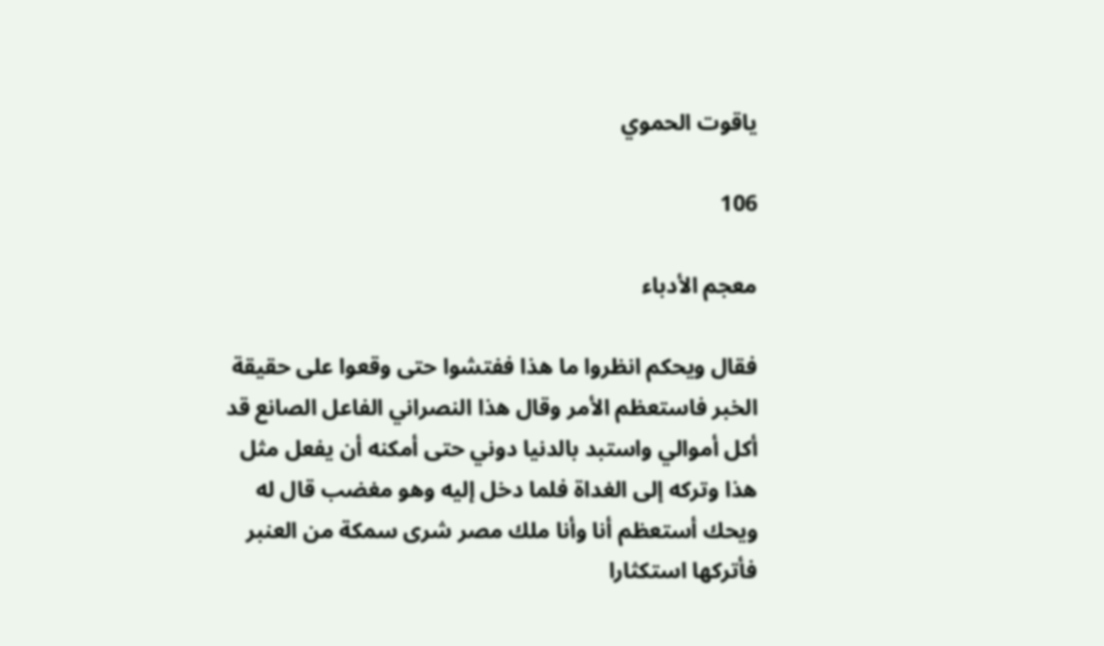ياقوت الحموي

106

معجم الأدباء

فقال ويحكم انظروا ما هذا ففتشوا حتى وقعوا على حقيقة الخبر فاستعظم الأمر وقال هذا النصراني الفاعل الصانع قد أكل أموالي واستبد بالدنيا دوني حتى أمكنه أن يفعل مثل هذا وتركه إلى الغداة فلما دخل إليه وهو مغضب قال له ويحك أستعظم أنا وأنا ملك مصر شرى سمكة من العنبر فأتركها استكثارا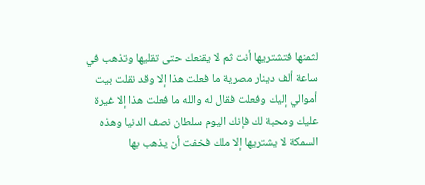لثمنها فتشتريها أنت ثم لا يقنعك حتى تقليها وتذهب في ساعة ألف دينار مصرية ما فعلت هذا إلا وقد نقلت بيت أموالي إليك وفعلت فقال له والله ما فعلت هذا إلا غيرة عليك ومحبة لك فإنك اليوم سلطان نصف الدنيا وهذه السمكة لا يشتريها إلا ملك فخفت أن يذهب بها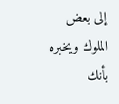إلى بعض الملوك ويخبره بأنك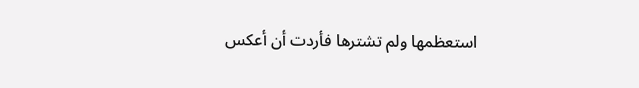استعظمها ولم تشترها فأردت أن أعكس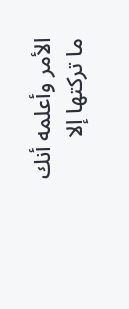الأمر وأعلمه أنك ما تركتها إلا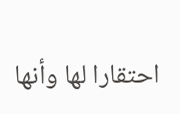احتقارا لها وأنها